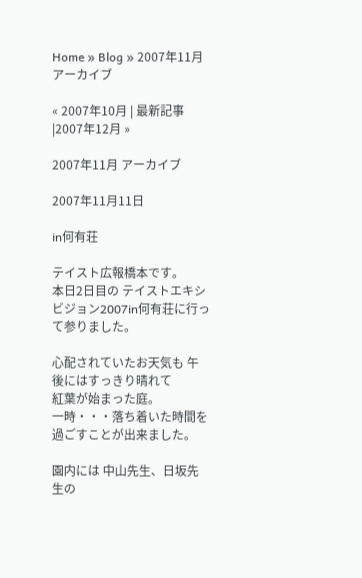Home » Blog » 2007年11月 アーカイブ

« 2007年10月 | 最新記事 |2007年12月 »

2007年11月 アーカイブ

2007年11月11日

in何有荘

テイスト広報橋本です。
本日2日目の テイストエキシビジョン2007in何有荘に行って参りました。

心配されていたお天気も 午後にはすっきり晴れて
紅葉が始まった庭。
一時・・・落ち着いた時間を過ごすことが出来ました。

園内には 中山先生、日坂先生の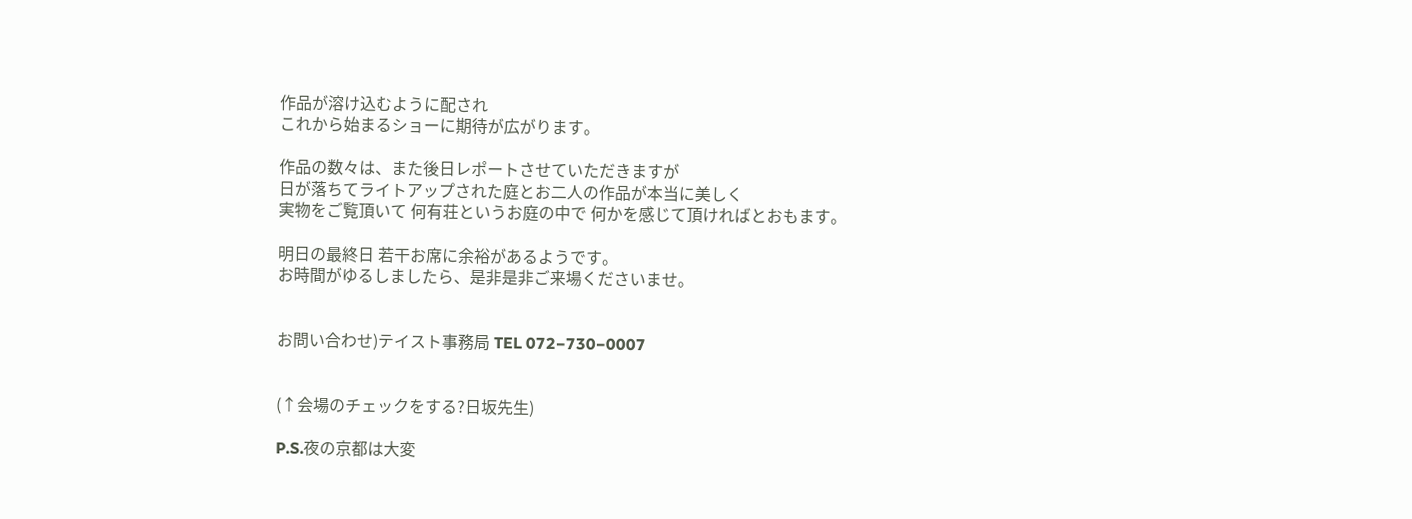作品が溶け込むように配され
これから始まるショーに期待が広がります。

作品の数々は、また後日レポートさせていただきますが
日が落ちてライトアップされた庭とお二人の作品が本当に美しく
実物をご覧頂いて 何有荘というお庭の中で 何かを感じて頂ければとおもます。

明日の最終日 若干お席に余裕があるようです。
お時間がゆるしましたら、是非是非ご来場くださいませ。


お問い合わせ)テイスト事務局 TEL 072−730−0007


(↑会場のチェックをする?日坂先生)

P.S.夜の京都は大変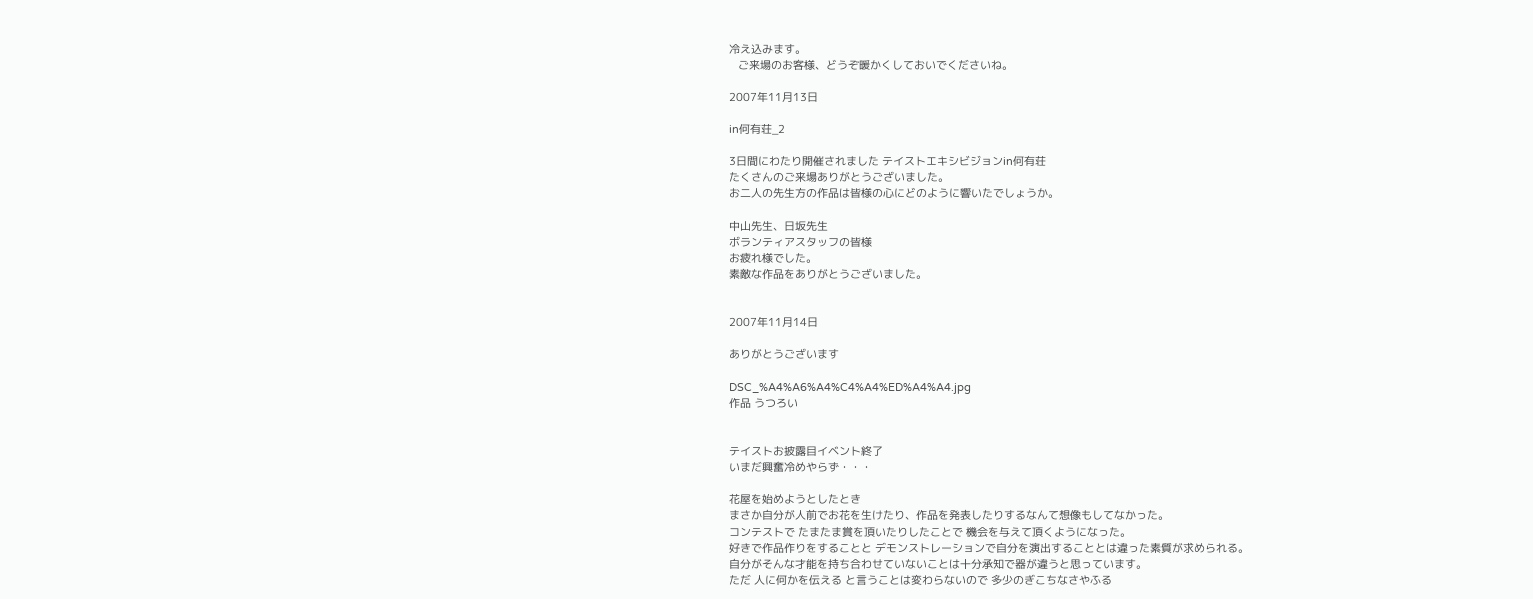冷え込みます。
   ご来場のお客様、どうぞ暖かくしておいでくださいね。

2007年11月13日

in何有荘_2

3日間にわたり開催されました テイストエキシビジョンin何有荘
たくさんのご来場ありがとうございました。
お二人の先生方の作品は皆様の心にどのように響いたでしょうか。

中山先生、日坂先生
ボランティアスタッフの皆様
お疲れ様でした。
素敵な作品をありがとうございました。


2007年11月14日

ありがとうございます

DSC_%A4%A6%A4%C4%A4%ED%A4%A4.jpg
作品 うつろい


テイストお披露目イベント終了
いまだ興奮冷めやらず・・・

花屋を始めようとしたとき
まさか自分が人前でお花を生けたり、作品を発表したりするなんて想像もしてなかった。
コンテストで たまたま賞を頂いたりしたことで 機会を与えて頂くようになった。
好きで作品作りをすることと デモンストレーションで自分を演出することとは違った素質が求められる。
自分がそんな才能を持ち合わせていないことは十分承知で器が違うと思っています。
ただ 人に何かを伝える と言うことは変わらないので 多少のぎこちなさやふる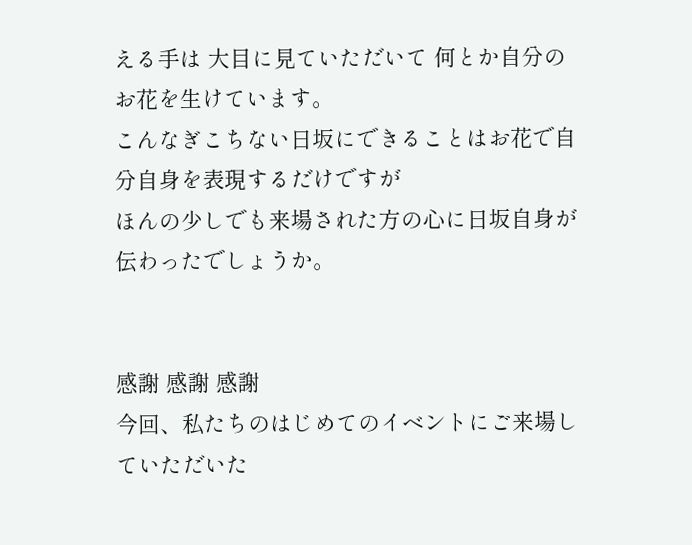える手は 大目に見ていただいて 何とか自分のお花を生けています。
こんなぎこちない日坂にできることはお花で自分自身を表現するだけですが
ほんの少しでも来場された方の心に日坂自身が伝わったでしょうか。


感謝 感謝 感謝
今回、私たちのはじめてのイベントにご来場していただいた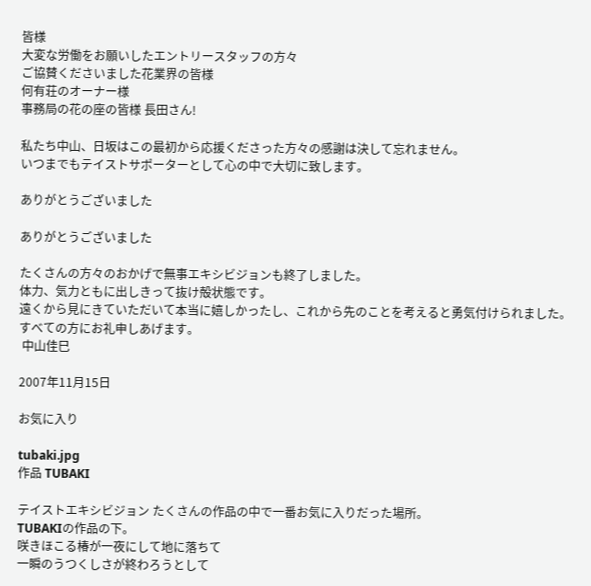皆様
大変な労働をお願いしたエントリースタッフの方々
ご協賛くださいました花業界の皆様
何有荘のオーナー様
事務局の花の座の皆様 長田さん!

私たち中山、日坂はこの最初から応援くださった方々の感謝は決して忘れません。
いつまでもテイストサポーターとして心の中で大切に致します。

ありがとうございました

ありがとうございました

たくさんの方々のおかげで無事エキシビジョンも終了しました。
体力、気力ともに出しきって抜け殻状態です。
遠くから見にきていただいて本当に嬉しかったし、これから先のことを考えると勇気付けられました。
すべての方にお礼申しあげます。
 中山佳巳

2007年11月15日

お気に入り

tubaki.jpg
作品 TUBAKI

テイストエキシビジョン たくさんの作品の中で一番お気に入りだった場所。
TUBAKIの作品の下。
咲きほこる椿が一夜にして地に落ちて
一瞬のうつくしさが終わろうとして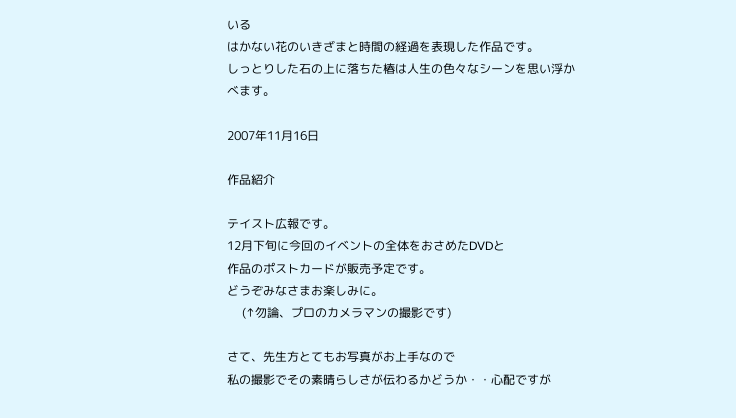いる
はかない花のいきざまと時間の経過を表現した作品です。
しっとりした石の上に落ちた椿は人生の色々なシーンを思い浮かべます。

2007年11月16日

作品紹介

テイスト広報です。
12月下旬に今回のイベントの全体をおさめたDVDと
作品のポストカードが販売予定です。
どうぞみなさまお楽しみに。
     (↑勿論、プロのカメラマンの撮影です)

さて、先生方とてもお写真がお上手なので
私の撮影でその素晴らしさが伝わるかどうか・・心配ですが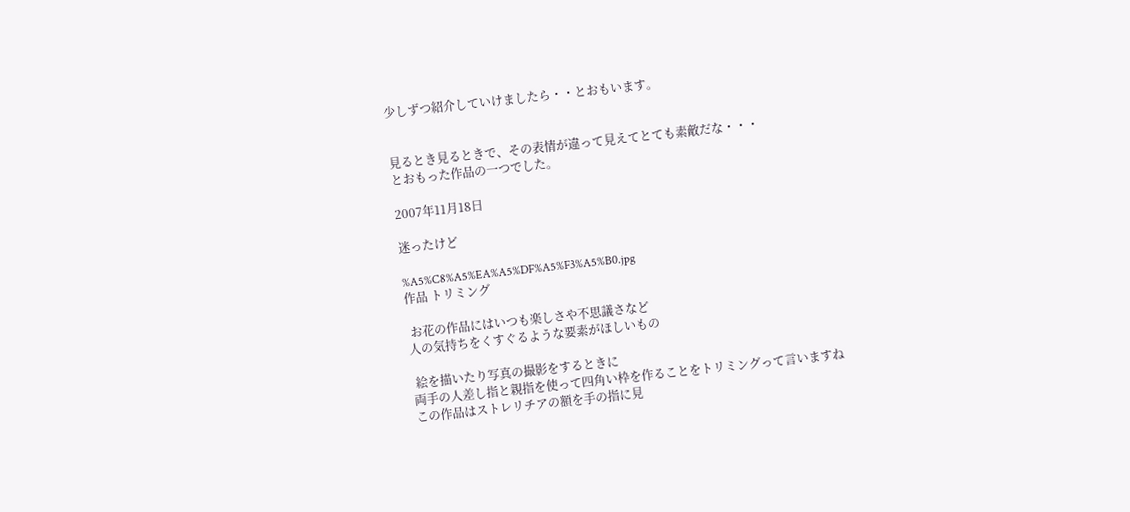少しずつ紹介していけましたら・・とおもいます。


見るとき見るときで、その表情が違って見えてとても素敵だな・・・
とおもった作品の一つでした。

2007年11月18日

迷ったけど

%A5%C8%A5%EA%A5%DF%A5%F3%A5%B0.jpg
作品 トリミング

 お花の作品にはいつも楽しさや不思議さなど
人の気持ちをくすぐるような要素がほしいもの

 絵を描いたり写真の撮影をするときに
両手の人差し指と親指を使って四角い枠を作ることをトリミングって言いますね
この作品はストレリチアの額を手の指に見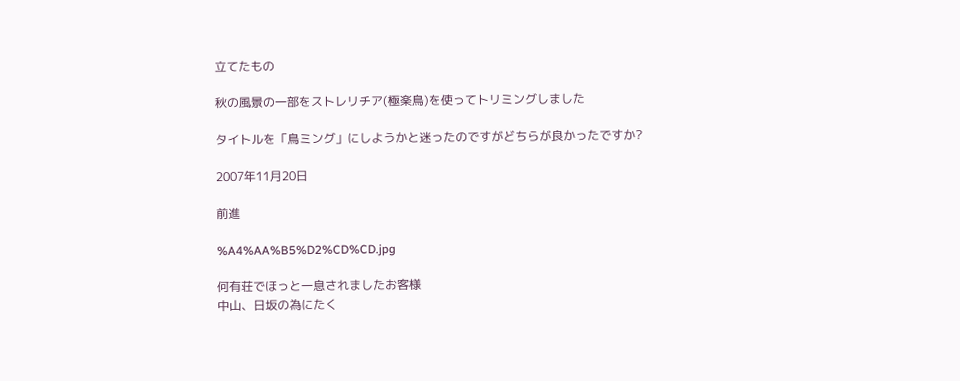立てたもの

秋の風景の一部をストレリチア(極楽鳥)を使ってトリミングしました

タイトルを「鳥ミング」にしようかと迷ったのですがどちらが良かったですか?

2007年11月20日

前進

%A4%AA%B5%D2%CD%CD.jpg

何有荘でほっと一息されましたお客様
中山、日坂の為にたく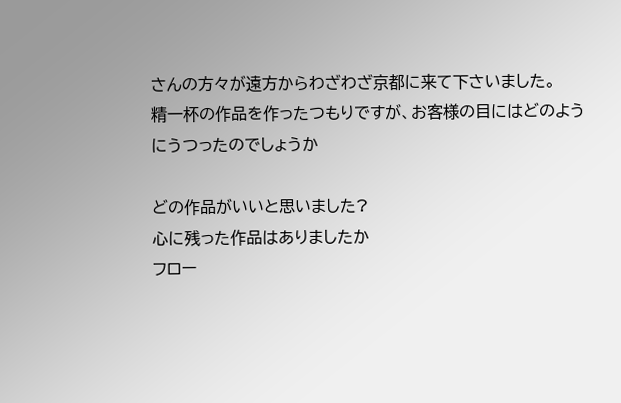さんの方々が遠方からわざわざ京都に来て下さいました。
精一杯の作品を作ったつもりですが、お客様の目にはどのようにうつったのでしょうか

どの作品がいいと思いました?
心に残った作品はありましたか
フロー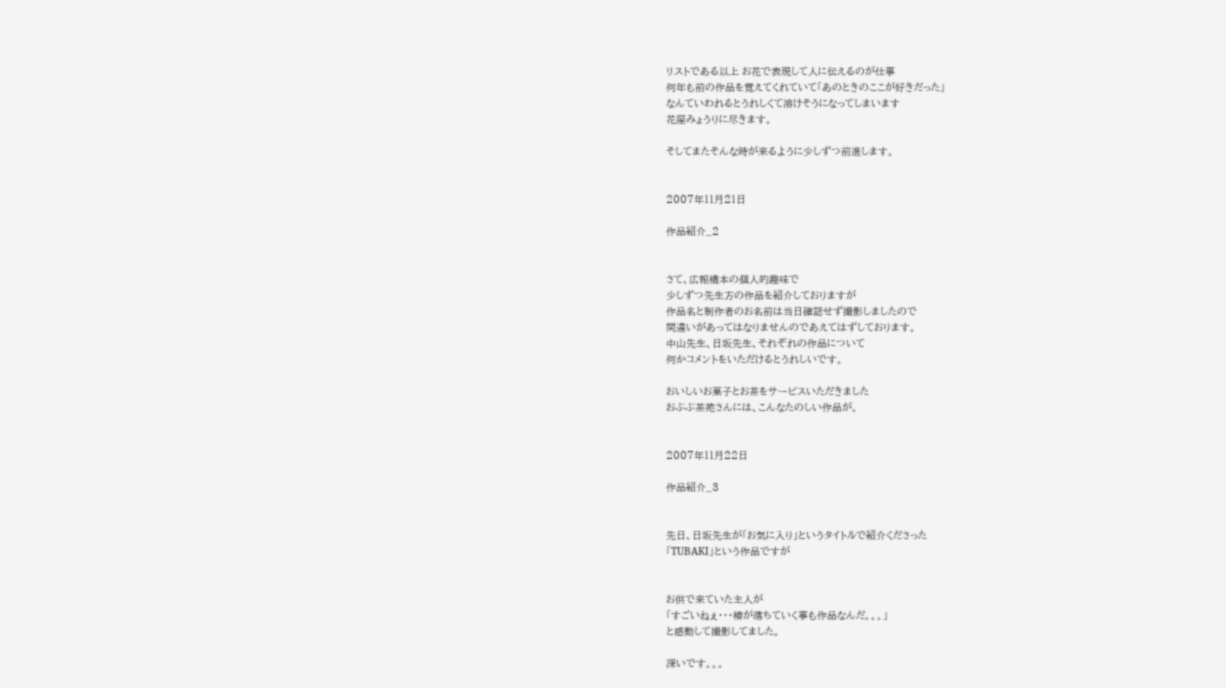リストである以上 お花で表現して人に伝えるのが仕事
何年も前の作品を覚えてくれていて「あのときのここが好きだった」
なんていわれるとうれしくて溶けそうになってしまいます
花屋みょうりに尽きます。

そしてまたそんな時が来るように少しずつ前進します。


2007年11月21日

作品紹介_2


さて、広報橋本の個人的趣味で
少しずつ先生方の作品を紹介しておりますが
作品名と制作者のお名前は当日確認せず撮影しましたので
間違いがあってはなりませんのであえてはずしております。
中山先生、日坂先生、それぞれの作品について
何かコメントをいただけるとうれしいです。

おいしいお菓子とお茶をサービスいただきました
おぶぶ茶苑さんには、こんなたのしい作品が。


2007年11月22日

作品紹介_3


先日、日坂先生が「お気に入り」というタイトルで紹介くださった
「TUBAKI」という作品ですが


お供で来ていた主人が
「すごいねぇ・・・椿が落ちていく事も作品なんだ。。。」
と感動して撮影してました。

深いです。。。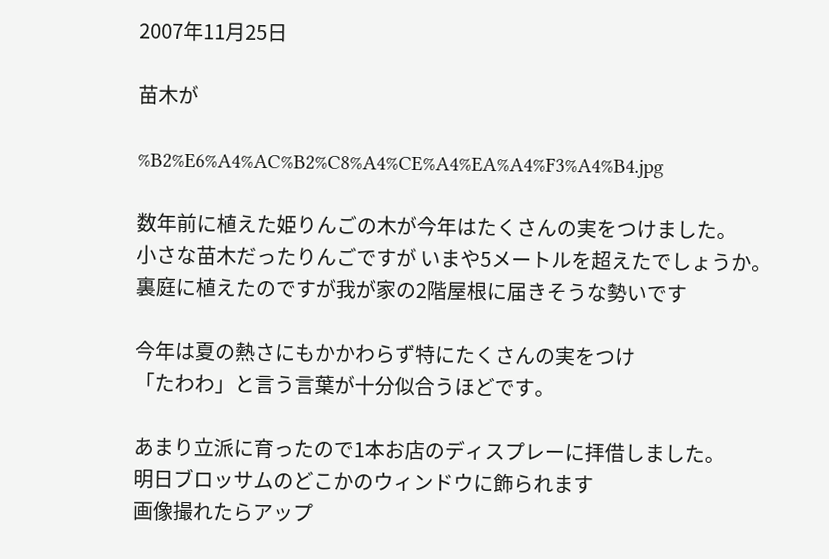2007年11月25日

苗木が

%B2%E6%A4%AC%B2%C8%A4%CE%A4%EA%A4%F3%A4%B4.jpg

数年前に植えた姫りんごの木が今年はたくさんの実をつけました。
小さな苗木だったりんごですが いまや5メートルを超えたでしょうか。
裏庭に植えたのですが我が家の2階屋根に届きそうな勢いです

今年は夏の熱さにもかかわらず特にたくさんの実をつけ
「たわわ」と言う言葉が十分似合うほどです。

あまり立派に育ったので1本お店のディスプレーに拝借しました。
明日ブロッサムのどこかのウィンドウに飾られます
画像撮れたらアップ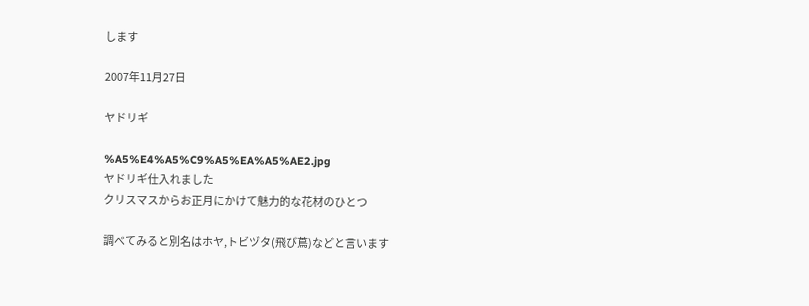します

2007年11月27日

ヤドリギ

%A5%E4%A5%C9%A5%EA%A5%AE2.jpg
ヤドリギ仕入れました
クリスマスからお正月にかけて魅力的な花材のひとつ

調べてみると別名はホヤ,トビヅタ(飛び蔦)などと言います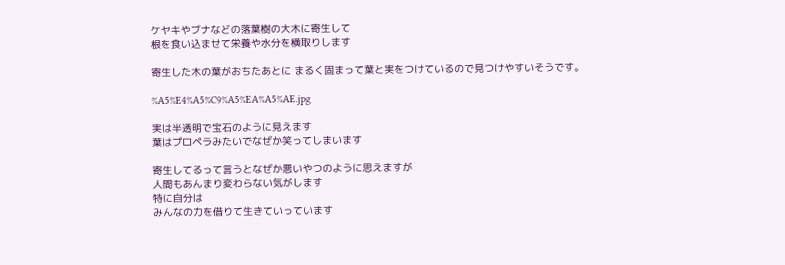ケヤキやブナなどの落葉樹の大木に寄生して
根を食い込ませて栄養や水分を横取りします

寄生した木の葉がおちたあとに まるく固まって葉と実をつけているので見つけやすいそうです。

%A5%E4%A5%C9%A5%EA%A5%AE.jpg

実は半透明で宝石のように見えます
葉はプロペラみたいでなぜか笑ってしまいます

寄生してるって言うとなぜか悪いやつのように思えますが
人間もあんまり変わらない気がします
特に自分は
みんなの力を借りて生きていっています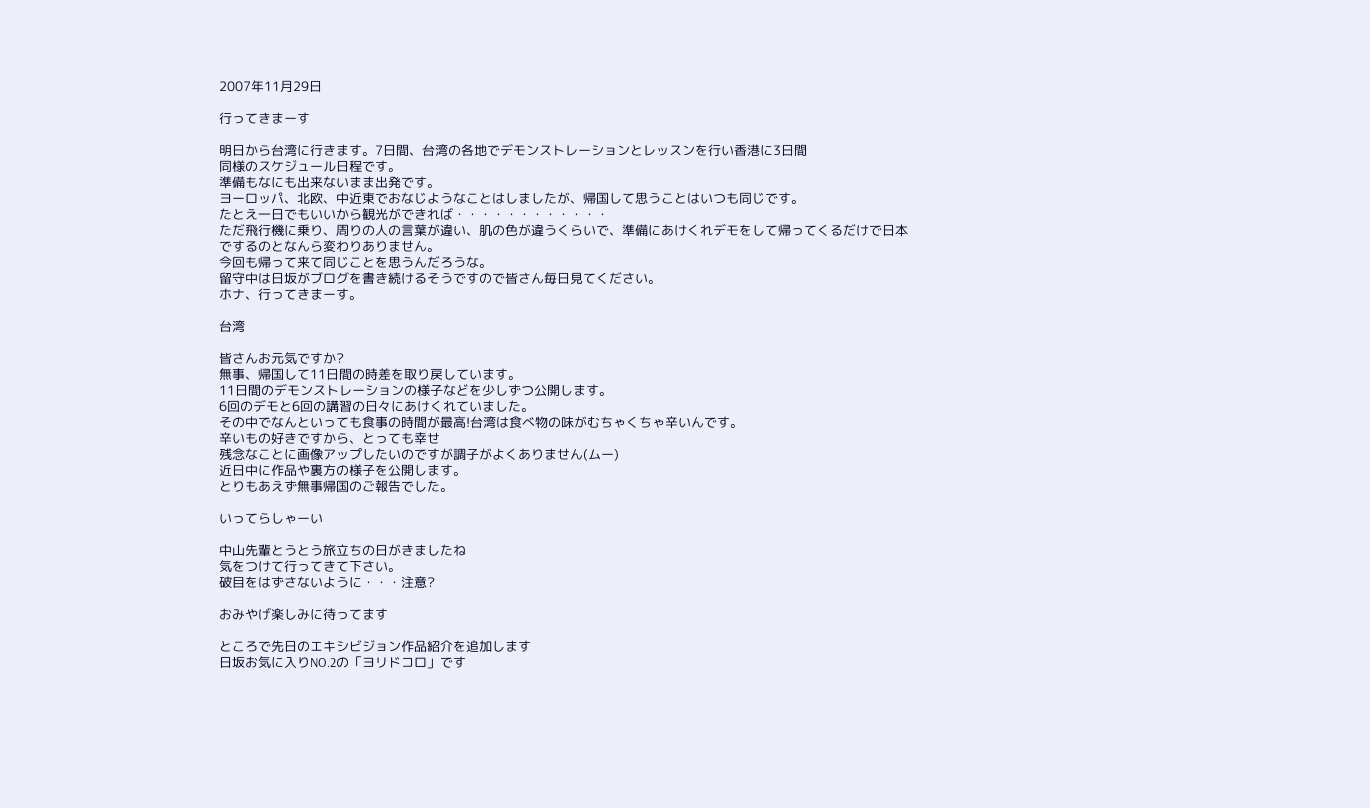2007年11月29日

行ってきまーす

明日から台湾に行きます。7日間、台湾の各地でデモンストレーションとレッスンを行い香港に3日間
同様のスケジュール日程です。
準備もなにも出来ないまま出発です。
ヨーロッパ、北欧、中近東でおなじようなことはしましたが、帰国して思うことはいつも同じです。
たとえ一日でもいいから観光ができれば・・・・・・・・・・・・
ただ飛行機に乗り、周りの人の言葉が違い、肌の色が違うくらいで、準備にあけくれデモをして帰ってくるだけで日本でするのとなんら変わりありません。
今回も帰って来て同じことを思うんだろうな。
留守中は日坂がブログを書き続けるそうですので皆さん毎日見てください。
ホナ、行ってきまーす。

台湾

皆さんお元気ですか?
無事、帰国して11日間の時差を取り戻しています。
11日間のデモンストレーションの様子などを少しずつ公開します。
6回のデモと6回の講習の日々にあけくれていました。
その中でなんといっても食事の時間が最高!台湾は食べ物の味がむちゃくちゃ辛いんです。
辛いもの好きですから、とっても幸せ
残念なことに画像アップしたいのですが調子がよくありません(ムー)
近日中に作品や裏方の様子を公開します。
とりもあえず無事帰国のご報告でした。

いってらしゃーい

中山先輩とうとう旅立ちの日がきましたね
気をつけて行ってきて下さい。
破目をはずさないように・・・注意?

おみやげ楽しみに待ってます

ところで先日のエキシビジョン作品紹介を追加します
日坂お気に入りNO.2の「ヨリドコロ」です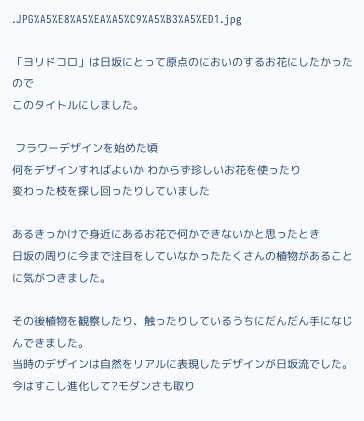.JPG%A5%E8%A5%EA%A5%C9%A5%B3%A5%ED1.jpg

「ヨリドコロ」は日坂にとって原点のにおいのするお花にしたかったので
このタイトルにしました。

 フラワーデザインを始めた頃
何をデザインすればよいか わからず珍しいお花を使ったり
変わった枝を探し回ったりしていました

あるきっかけで身近にあるお花で何かできないかと思ったとき
日坂の周りに今まで注目をしていなかったたくさんの植物があることに気がつきました。

その後植物を観察したり、触ったりしているうちにだんだん手になじんできました。
当時のデザインは自然をリアルに表現したデザインが日坂流でした。
今はすこし進化して?モダンさも取り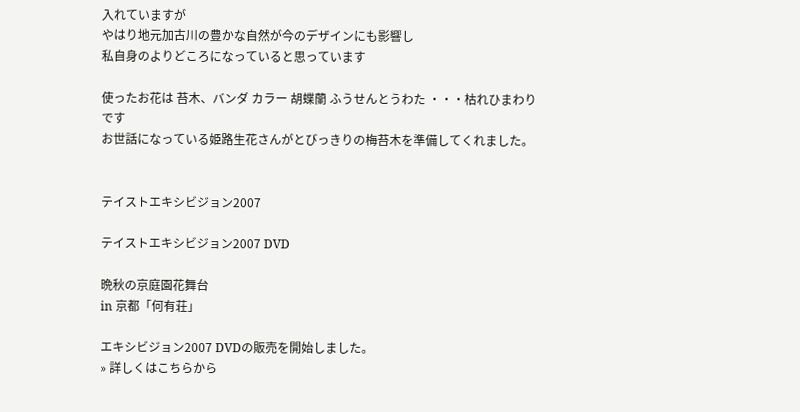入れていますが
やはり地元加古川の豊かな自然が今のデザインにも影響し
私自身のよりどころになっていると思っています

使ったお花は 苔木、バンダ カラー 胡蝶蘭 ふうせんとうわた ・・・枯れひまわりです
お世話になっている姫路生花さんがとびっきりの梅苔木を準備してくれました。


テイストエキシビジョン2007

テイストエキシビジョン2007 DVD

晩秋の京庭園花舞台
in 京都「何有荘」

エキシビジョン2007 DVDの販売を開始しました。
» 詳しくはこちらから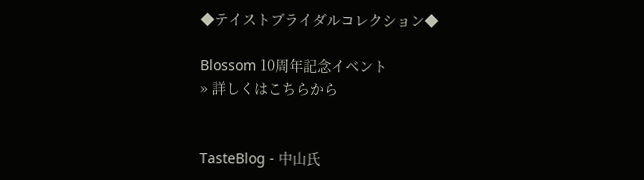◆テイストブライダルコレクション◆

Blossom 10周年記念イベント
» 詳しくはこちらから


TasteBlog - 中山氏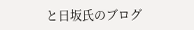と日坂氏のブログ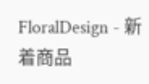FloralDesign - 新着商品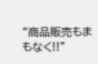“商品販売もまもなく!!”